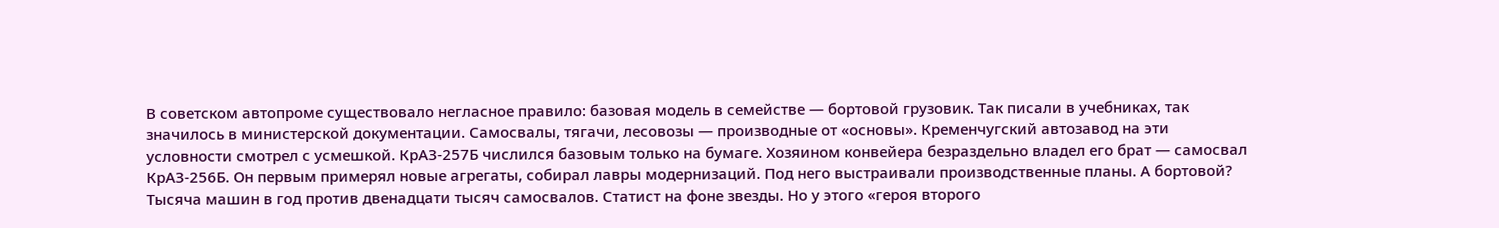В советском автопроме существовало негласное правило: базовая модель в семействе — бортовой грузовик. Так писали в учебниках, так значилось в министерской документации. Самосвалы, тягачи, лесовозы — производные от «основы». Кременчугский автозавод на эти условности смотрел с усмешкой. КрАЗ-257Б числился базовым только на бумаге. Хозяином конвейера безраздельно владел его брат — самосвал КрАЗ-256Б. Он первым примерял новые агрегаты, собирал лавры модернизаций. Под него выстраивали производственные планы. А бортовой? Тысяча машин в год против двенадцати тысяч самосвалов. Статист на фоне звезды. Но у этого «героя второго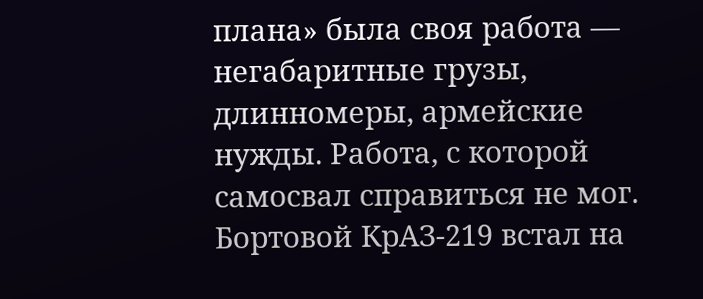плана» была своя работа — негабаритные грузы, длинномеры, армейские нужды. Работа, с которой самосвал справиться не мог. Бортовой КрАЗ-219 встал на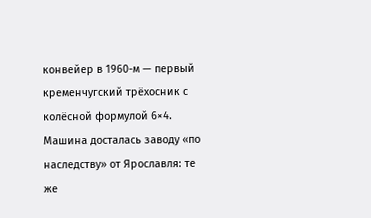конвейер в 1960-м — первый кременчугский трёхосник с колёсной формулой 6×4. Машина досталась заводу «по наследству» от Ярославля: те же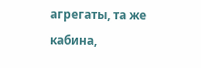агрегаты, та же кабина,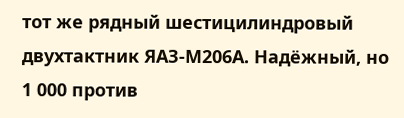тот же рядный шестицилиндровый двухтактник ЯАЗ-М206А. Надёжный, но
1 000 против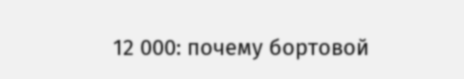12 000: почему бортовой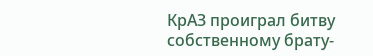КрАЗ проиграл битву собственному брату-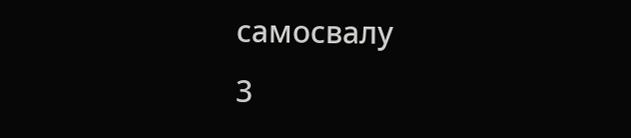самосвалу
3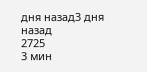дня назад3 дня назад
2725
3 мин